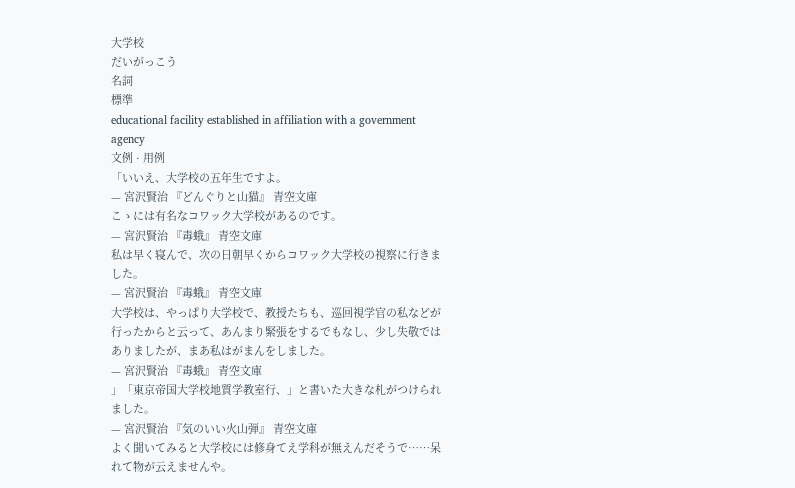大学校
だいがっこう
名詞
標準
educational facility established in affiliation with a government agency
文例 · 用例
「いいえ、大学校の五年生ですよ。
— 宮沢賢治 『どんぐりと山猫』 青空文庫
こゝには有名なコワック大学校があるのです。
— 宮沢賢治 『毒蛾』 青空文庫
私は早く寝んで、次の日朝早くからコワック大学校の視察に行きました。
— 宮沢賢治 『毒蛾』 青空文庫
大学校は、やっぱり大学校で、教授たちも、巡回視学官の私などが行ったからと云って、あんまり緊張をするでもなし、少し失敬ではありましたが、まあ私はがまんをしました。
— 宮沢賢治 『毒蛾』 青空文庫
」「東京帝国大学校地質学教室行、」と書いた大きな札がつけられました。
— 宮沢賢治 『気のいい火山弾』 青空文庫
よく聞いてみると大学校には修身てえ学科が無えんだそうで……呆れて物が云えませんや。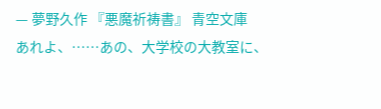— 夢野久作 『悪魔祈祷書』 青空文庫
あれよ、……あの、大学校の大教室に、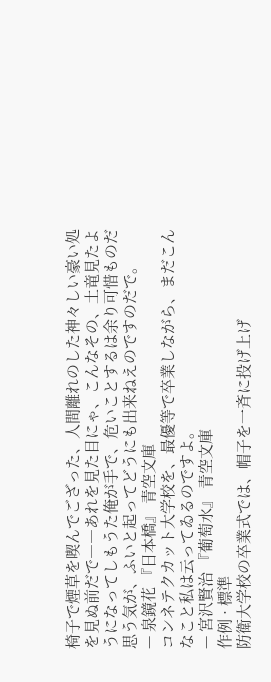椅子で煙草を喫んでござった、人間離れのした神々しい豪い処を見ぬ前だで――あれを見た目にゃ、こんなその、土竜見たようになってしもうた俺が手で、危いことするは余り可惜ものだ思う気が、ふいと起ってどうにも出来ねえのですのだで。
— 泉鏡花 『日本橋』 青空文庫
コンネテクカット大学校を、最優等で卒業しながら、まだこんなこと私は云ってゐるのですよ。
— 宮沢賢治 『葡萄水』 青空文庫
作例 · 標準
防衛大学校の卒業式では、帽子を一斉に投げ上げ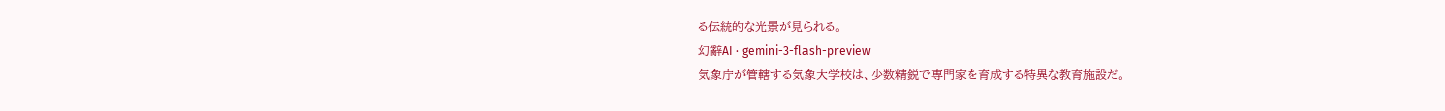る伝統的な光景が見られる。
幻辭AI · gemini-3-flash-preview
気象庁が管轄する気象大学校は、少数精鋭で専門家を育成する特異な教育施設だ。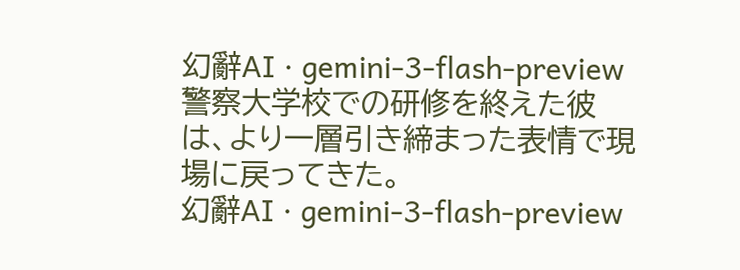幻辭AI · gemini-3-flash-preview
警察大学校での研修を終えた彼は、より一層引き締まった表情で現場に戻ってきた。
幻辭AI · gemini-3-flash-preview